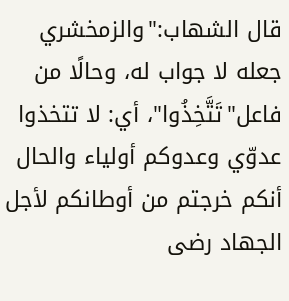قال الشهاب:"والزمخشري جعله لا جواب له، وحالًا من فاعل"تَتَّخِذُوا"، أي: لا تتخذوا عدوّي وعدوكم أولياء والحال أنكم خرجتم من أوطانكم لأجل الجهاد رضى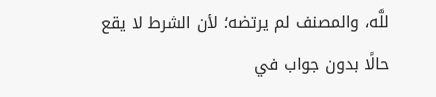للَّه، والمصنف لم يرتضه؛ لأن الشرط لا يقع حالًا بدون جواب في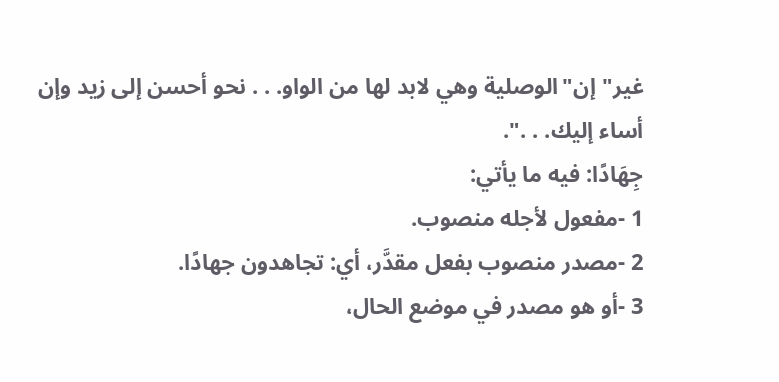غير"إن"الوصلية وهي لابد لها من الواو. . . نحو أحسن إلى زيد وإن أساء إليك. . .".
جِهَادًا: فيه ما يأتي:
1 -مفعول لأجله منصوب.
2 -مصدر منصوب بفعل مقدَّر، أي: تجاهدون جهادًا.
3 -أو هو مصدر في موضع الحال،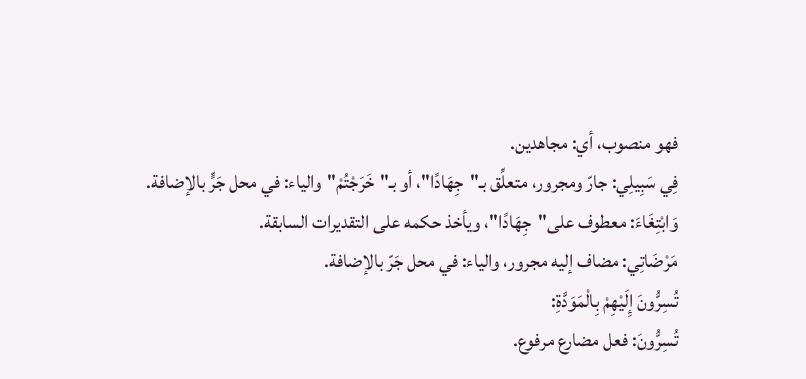فهو منصوب، أي: مجاهدين.
فِي سَبِيلِي: جارّ ومجرور، متعلِّق بـ"جِهَادًا"، أو بـ"خَرَجْتُمْ"والياء: في محل جَرٍّ بالإضافة.
وَابْتِغَاءَ: معطوف على"جِهَادًا"، ويأخذ حكمه على التقديرات السابقة.
مَرْضَاتِي: مضاف إليه مجرور، والياء: في محل جَرّ بالإضافة.
تُسِرُّونَ إِلَيْهِمْ بِالْمَوَدَّةِ:
تُسِرُّونَ: فعل مضارع مرفوع.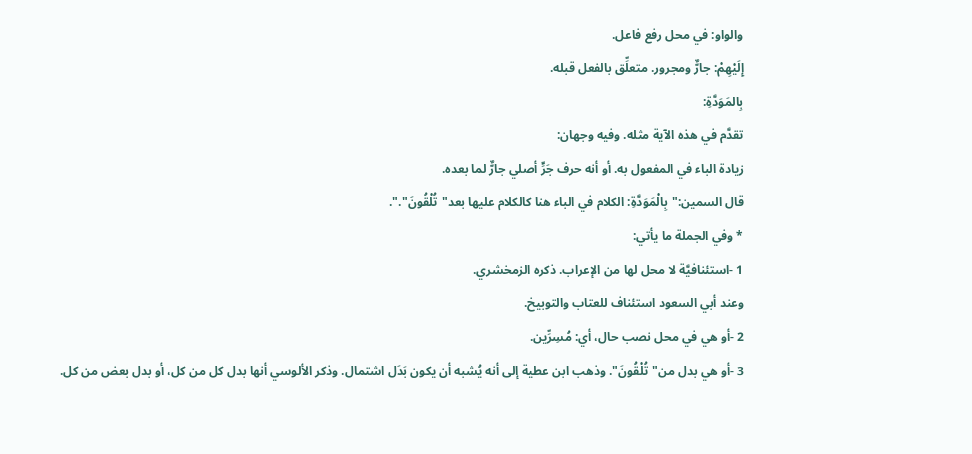والواو: في محل رفع فاعل.
إِلَيْهِمْ: جارٌّ ومجرور. متعلِّق بالفعل قبله.
بِالمَوَدَّةِ:
تقدَّم في هذه الآية مثله. وفيه وجهان:
زيادة الباء في المفعول به. أو أنه حرف جَرٍّ أصلي جارٌّ لما بعده.
قال السمين:"بِالْمَوَدَّةِ: الكلام في الباء هنا كالكلام عليها بعد"تُلْقُونَ".".
* وفي الجملة ما يأتي:
1 -استئنافيَّة لا محل لها من الإعراب. ذكره الزمخشري.
وعند أبي السعود استئناف للعتاب والتوبيخ.
2 -أو هي في محل نصب حال، أي: مُسِرِّين.
3 -أو هي بدل من"تُلْقُونَ". وذهب ابن عطية إلى أنه يُشبه أن يكون بَدَل اشتمال. وذكر الألوسي أنها بدل كل من كل، أو بدل بعض من كل.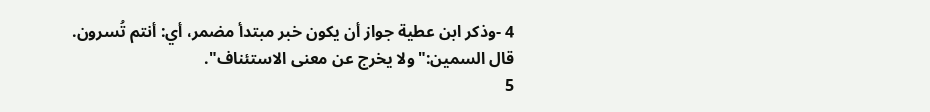4 -وذكر ابن عطية جواز أن يكون خبر مبتدأ مضمر، أي: أنتم تُسرون.
قال السمين:"ولا يخرج عن معنى الاستئناف".
5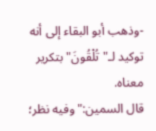-وذهب أبو البقاء إلى أنه توكيد لـ"تُلْقُونَ"بتكرير معناه.
قال السمين:"وفيه نظر؛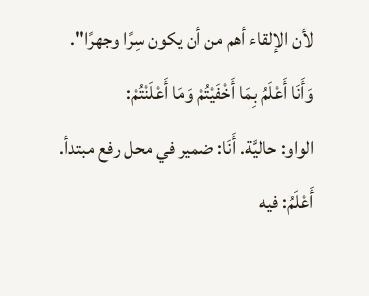لأن الإلقاء أهم من أن يكون سِرًا وجهرًا".
وَأَنَا أَعْلَمُ بِمَا أَخْفَيْتُمْ وَمَا أَعْلَنْتُمْ:
الواو: حاليَّة. أَنَا: ضمير في محل رفع مبتدأ.
أَعْلَمُ: فيه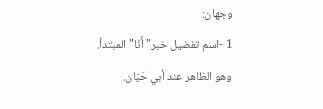وجهان:
1 -اسم تفضيل خبر"أَنَا"المبتدأ. وهو الظاهر عند أبي حَيّان.